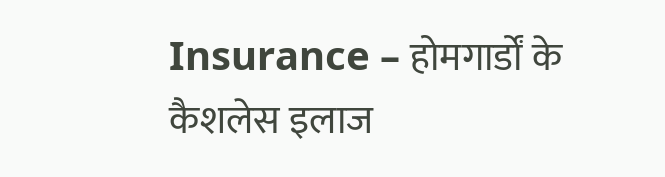Insurance – होमगार्डों के कैशलेस इलाज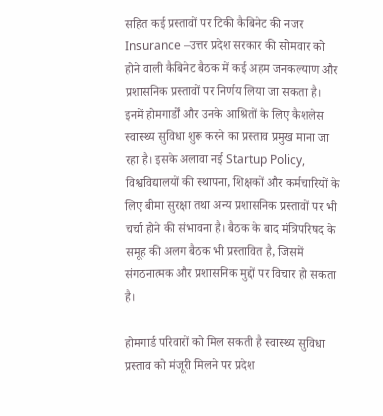सहित कई प्रस्तावों पर टिकी कैबिनेट की नजर
Insurance –उत्तर प्रदेश सरकार की सोमवार को होने वाली कैबिनेट बैठक में कई अहम जनकल्याण और प्रशासनिक प्रस्तावों पर निर्णय लिया जा सकता है। इनमें होमगार्डों और उनके आश्रितों के लिए कैशलेस स्वास्थ्य सुविधा शुरू करने का प्रस्ताव प्रमुख माना जा रहा है। इसके अलावा नई Startup Policy, विश्वविद्यालयों की स्थापना, शिक्षकों और कर्मचारियों के लिए बीमा सुरक्षा तथा अन्य प्रशासनिक प्रस्तावों पर भी चर्चा होने की संभावना है। बैठक के बाद मंत्रिपरिषद के समूह की अलग बैठक भी प्रस्तावित है, जिसमें संगठनात्मक और प्रशासनिक मुद्दों पर विचार हो सकता है।

होमगार्ड परिवारों को मिल सकती है स्वास्थ्य सुविधा
प्रस्ताव को मंजूरी मिलने पर प्रदेश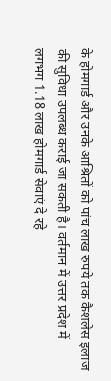के होमगार्ड और उनके आश्रितों को पांच लाख रुपये तक कैशलेस इलाज की सुविधा उपलब्ध कराई जा सकती है। वर्तमान में उत्तर प्रदेश में लगभग 1.18 लाख होमगार्ड सेवाएं दे रहे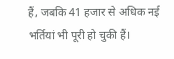हैं, जबकि 41 हजार से अधिक नई भर्तियां भी पूरी हो चुकी हैं।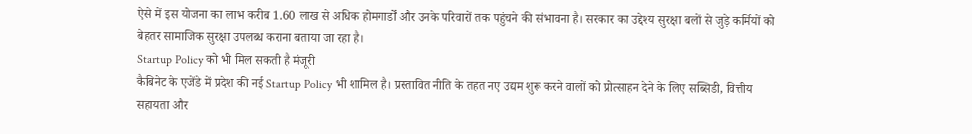ऐसे में इस योजना का लाभ करीब 1.60 लाख से अधिक होमगार्डों और उनके परिवारों तक पहुंचने की संभावना है। सरकार का उद्देश्य सुरक्षा बलों से जुड़े कर्मियों को बेहतर सामाजिक सुरक्षा उपलब्ध कराना बताया जा रहा है।
Startup Policy को भी मिल सकती है मंजूरी
कैबिनेट के एजेंडे में प्रदेश की नई Startup Policy भी शामिल है। प्रस्तावित नीति के तहत नए उद्यम शुरू करने वालों को प्रोत्साहन देने के लिए सब्सिडी, वित्तीय सहायता और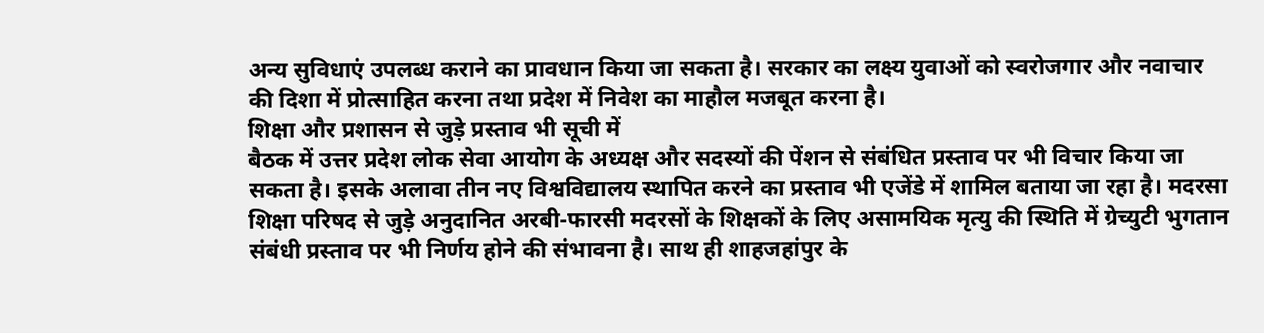अन्य सुविधाएं उपलब्ध कराने का प्रावधान किया जा सकता है। सरकार का लक्ष्य युवाओं को स्वरोजगार और नवाचार की दिशा में प्रोत्साहित करना तथा प्रदेश में निवेश का माहौल मजबूत करना है।
शिक्षा और प्रशासन से जुड़े प्रस्ताव भी सूची में
बैठक में उत्तर प्रदेश लोक सेवा आयोग के अध्यक्ष और सदस्यों की पेंशन से संबंधित प्रस्ताव पर भी विचार किया जा सकता है। इसके अलावा तीन नए विश्वविद्यालय स्थापित करने का प्रस्ताव भी एजेंडे में शामिल बताया जा रहा है। मदरसा शिक्षा परिषद से जुड़े अनुदानित अरबी-फारसी मदरसों के शिक्षकों के लिए असामयिक मृत्यु की स्थिति में ग्रेच्युटी भुगतान संबंधी प्रस्ताव पर भी निर्णय होने की संभावना है। साथ ही शाहजहांपुर के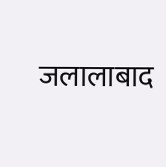जलालाबाद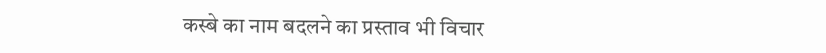कस्बे का नाम बदलने का प्रस्ताव भी विचार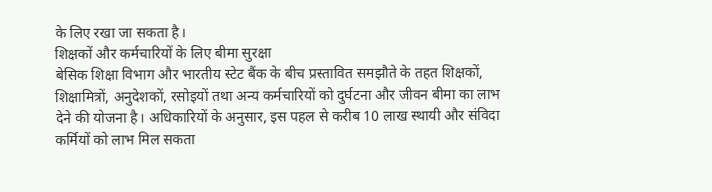के लिए रखा जा सकता है।
शिक्षकों और कर्मचारियों के लिए बीमा सुरक्षा
बेसिक शिक्षा विभाग और भारतीय स्टेट बैंक के बीच प्रस्तावित समझौते के तहत शिक्षकों, शिक्षामित्रों, अनुदेशकों, रसोइयों तथा अन्य कर्मचारियों को दुर्घटना और जीवन बीमा का लाभ देने की योजना है। अधिकारियों के अनुसार, इस पहल से करीब 10 लाख स्थायी और संविदा कर्मियों को लाभ मिल सकता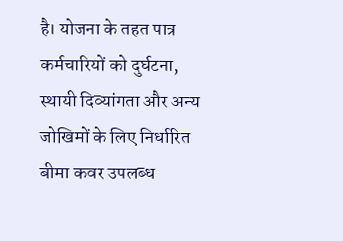है। योजना के तहत पात्र कर्मचारियों को दुर्घटना, स्थायी दिव्यांगता और अन्य जोखिमों के लिए निर्धारित बीमा कवर उपलब्ध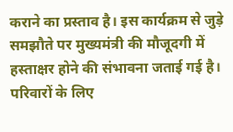कराने का प्रस्ताव है। इस कार्यक्रम से जुड़े समझौते पर मुख्यमंत्री की मौजूदगी में हस्ताक्षर होने की संभावना जताई गई है।
परिवारों के लिए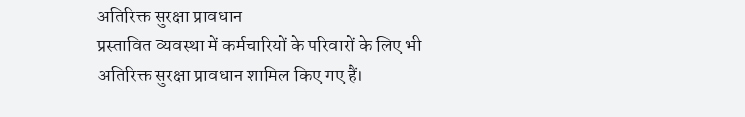अतिरिक्त सुरक्षा प्रावधान
प्रस्तावित व्यवस्था में कर्मचारियों के परिवारों के लिए भी अतिरिक्त सुरक्षा प्रावधान शामिल किए गए हैं।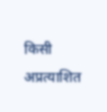किसी अप्रत्याशित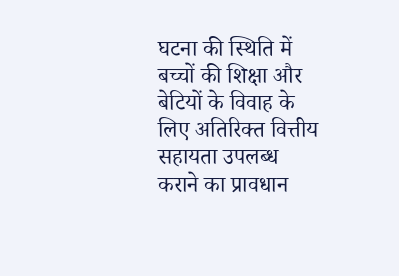घटना की स्थिति में बच्चों की शिक्षा और बेटियों के विवाह के लिए अतिरिक्त वित्तीय सहायता उपलब्ध कराने का प्रावधान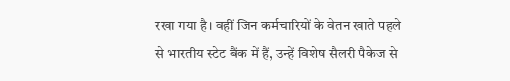रखा गया है। वहीं जिन कर्मचारियों के वेतन खाते पहले से भारतीय स्टेट बैंक में हैं, उन्हें विशेष सैलरी पैकेज से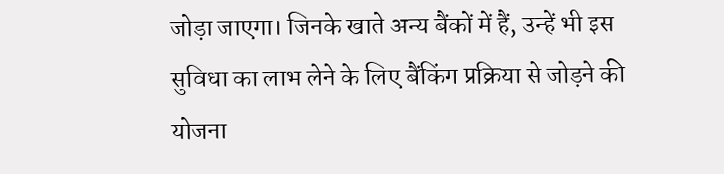जोड़ा जाएगा। जिनके खाते अन्य बैंकों में हैं, उन्हें भी इस सुविधा का लाभ लेने के लिए बैंकिंग प्रक्रिया से जोड़ने की योजना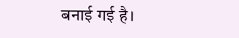बनाई गई है।